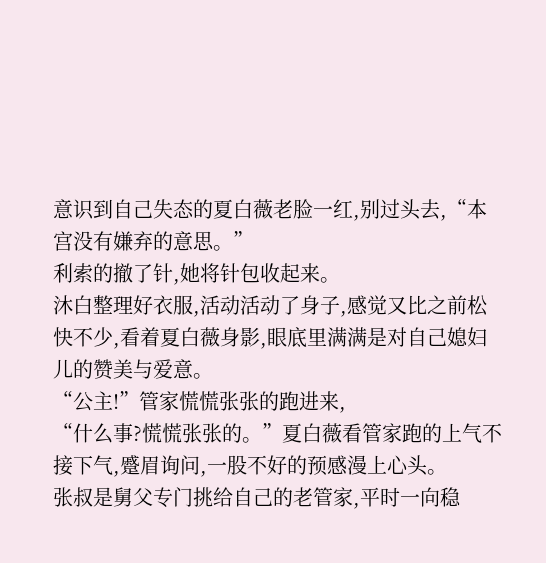意识到自己失态的夏白薇老脸一红,别过头去,“本宫没有嫌弃的意思。”
利索的撤了针,她将针包收起来。
沐白整理好衣服,活动活动了身子,感觉又比之前松快不少,看着夏白薇身影,眼底里满满是对自己媳妇儿的赞美与爱意。
“公主!”管家慌慌张张的跑进来,
“什么事?慌慌张张的。”夏白薇看管家跑的上气不接下气,蹙眉询问,一股不好的预感漫上心头。
张叔是舅父专门挑给自己的老管家,平时一向稳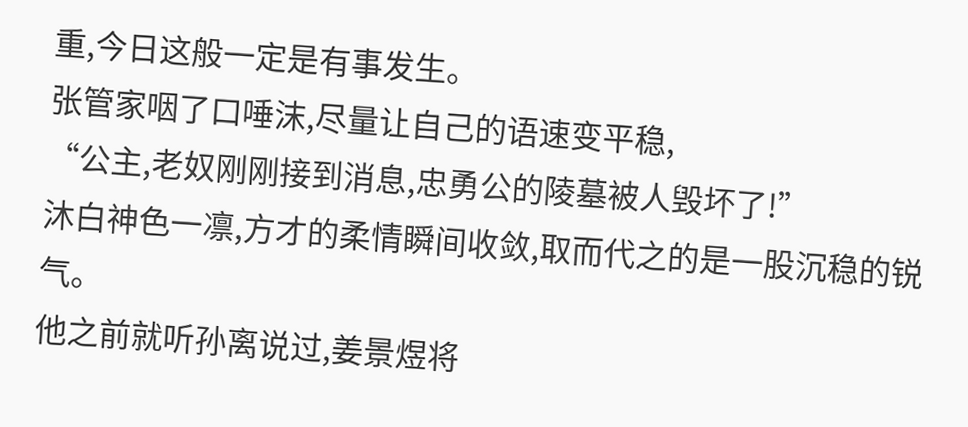重,今日这般一定是有事发生。
张管家咽了口唾沫,尽量让自己的语速变平稳,
“公主,老奴刚刚接到消息,忠勇公的陵墓被人毁坏了!”
沐白神色一凛,方才的柔情瞬间收敛,取而代之的是一股沉稳的锐气。
他之前就听孙离说过,姜景煜将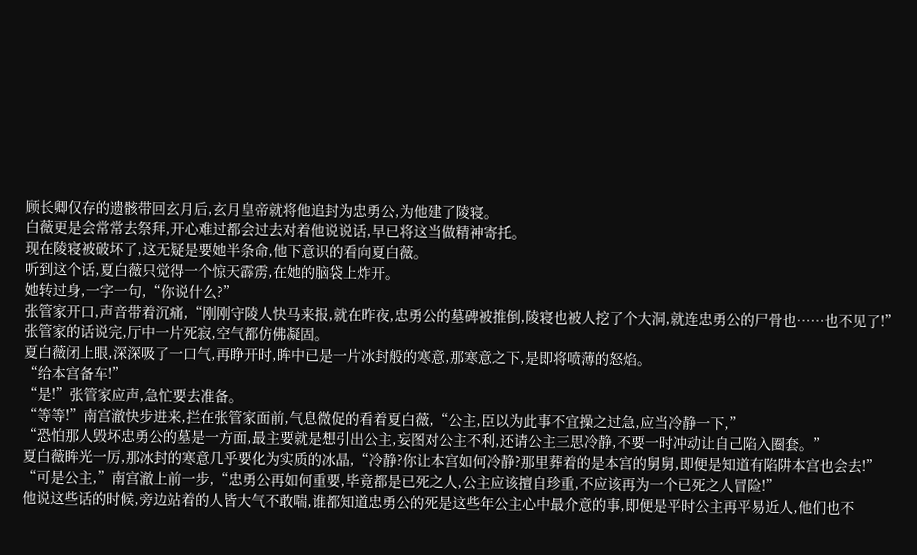顾长卿仅存的遗骸带回玄月后,玄月皇帝就将他追封为忠勇公,为他建了陵寝。
白薇更是会常常去祭拜,开心难过都会过去对着他说说话,早已将这当做精神寄托。
现在陵寝被破坏了,这无疑是要她半条命,他下意识的看向夏白薇。
听到这个话,夏白薇只觉得一个惊天霹雳,在她的脑袋上炸开。
她转过身,一字一句,“你说什么?”
张管家开口,声音带着沉痛,“刚刚守陵人快马来报,就在昨夜,忠勇公的墓碑被推倒,陵寝也被人挖了个大洞,就连忠勇公的尸骨也……也不见了!”
张管家的话说完,厅中一片死寂,空气都仿佛凝固。
夏白薇闭上眼,深深吸了一口气,再睁开时,眸中已是一片冰封般的寒意,那寒意之下,是即将喷薄的怒焰。
“给本宫备车!”
“是!”张管家应声,急忙要去准备。
“等等!”南宫澈快步进来,拦在张管家面前,气息微促的看着夏白薇,“公主,臣以为此事不宜操之过急,应当冷静一下,”
“恐怕那人毁坏忠勇公的墓是一方面,最主要就是想引出公主,妄图对公主不利,还请公主三思冷静,不要一时冲动让自己陷入圈套。”
夏白薇眸光一厉,那冰封的寒意几乎要化为实质的冰晶,“冷静?你让本宫如何冷静?那里葬着的是本宫的舅舅,即便是知道有陷阱本宫也会去!”
“可是公主,”南宫澈上前一步,“忠勇公再如何重要,毕竟都是已死之人,公主应该擅自珍重,不应该再为一个已死之人冒险!”
他说这些话的时候,旁边站着的人皆大气不敢喘,谁都知道忠勇公的死是这些年公主心中最介意的事,即便是平时公主再平易近人,他们也不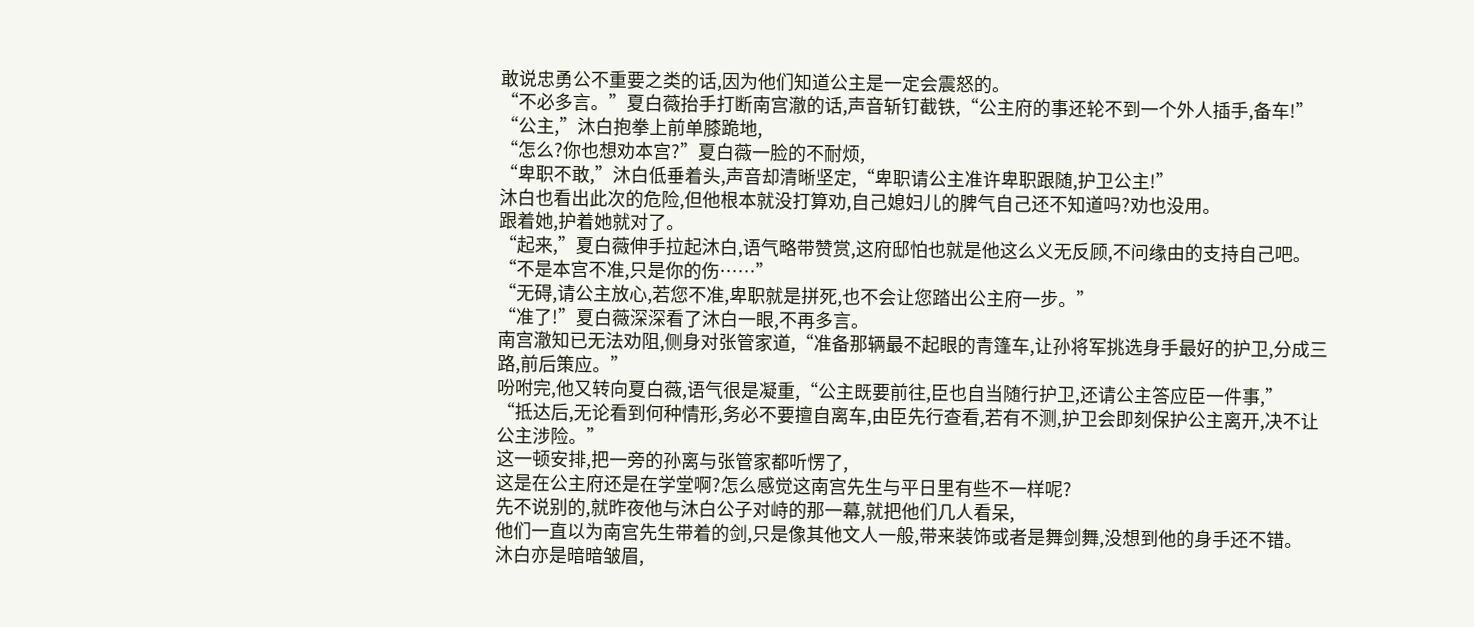敢说忠勇公不重要之类的话,因为他们知道公主是一定会震怒的。
“不必多言。”夏白薇抬手打断南宫澈的话,声音斩钉截铁,“公主府的事还轮不到一个外人插手,备车!”
“公主,”沐白抱拳上前单膝跪地,
“怎么?你也想劝本宫?”夏白薇一脸的不耐烦,
“卑职不敢,”沐白低垂着头,声音却清晰坚定,“卑职请公主准许卑职跟随,护卫公主!”
沐白也看出此次的危险,但他根本就没打算劝,自己媳妇儿的脾气自己还不知道吗?劝也没用。
跟着她,护着她就对了。
“起来,”夏白薇伸手拉起沐白,语气略带赞赏,这府邸怕也就是他这么义无反顾,不问缘由的支持自己吧。
“不是本宫不准,只是你的伤……”
“无碍,请公主放心,若您不准,卑职就是拼死,也不会让您踏出公主府一步。”
“准了!”夏白薇深深看了沐白一眼,不再多言。
南宫澈知已无法劝阻,侧身对张管家道,“准备那辆最不起眼的青篷车,让孙将军挑选身手最好的护卫,分成三路,前后策应。”
吩咐完,他又转向夏白薇,语气很是凝重,“公主既要前往,臣也自当随行护卫,还请公主答应臣一件事,”
“抵达后,无论看到何种情形,务必不要擅自离车,由臣先行查看,若有不测,护卫会即刻保护公主离开,决不让公主涉险。”
这一顿安排,把一旁的孙离与张管家都听愣了,
这是在公主府还是在学堂啊?怎么感觉这南宫先生与平日里有些不一样呢?
先不说别的,就昨夜他与沐白公子对峙的那一幕,就把他们几人看呆,
他们一直以为南宫先生带着的剑,只是像其他文人一般,带来装饰或者是舞剑舞,没想到他的身手还不错。
沐白亦是暗暗皱眉,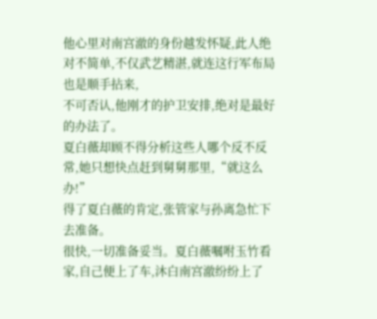他心里对南宫澈的身份越发怀疑,此人绝对不简单,不仅武艺精湛,就连这行军布局也是顺手拈来,
不可否认,他刚才的护卫安排,绝对是最好的办法了。
夏白薇却顾不得分析这些人哪个反不反常,她只想快点赶到舅舅那里,“就这么办!”
得了夏白薇的肯定,张管家与孙离急忙下去准备。
很快,一切准备妥当。夏白薇嘱咐玉竹看家,自己便上了车,沐白南宫澈纷纷上了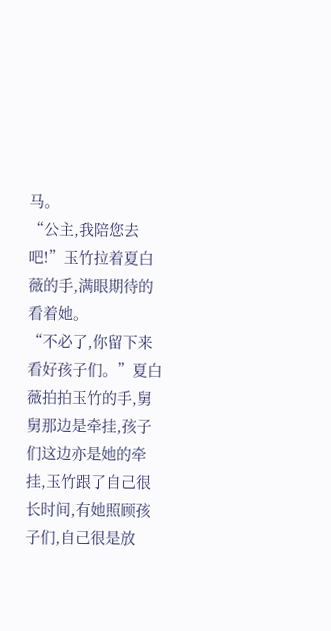马。
“公主,我陪您去吧!”玉竹拉着夏白薇的手,满眼期待的看着她。
“不必了,你留下来看好孩子们。”夏白薇拍拍玉竹的手,舅舅那边是牵挂,孩子们这边亦是她的牵挂,玉竹跟了自己很长时间,有她照顾孩子们,自己很是放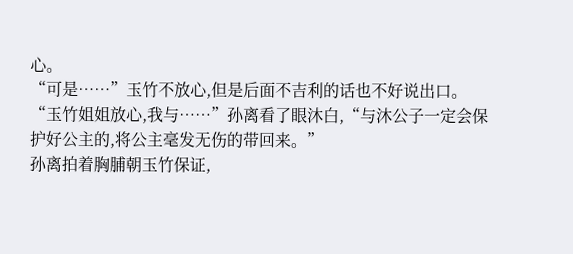心。
“可是……”玉竹不放心,但是后面不吉利的话也不好说出口。
“玉竹姐姐放心,我与……”孙离看了眼沐白,“与沐公子一定会保护好公主的,将公主毫发无伤的带回来。”
孙离拍着胸脯朝玉竹保证,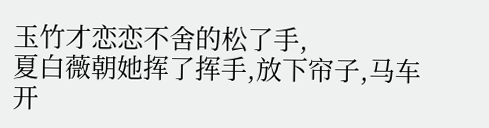玉竹才恋恋不舍的松了手,
夏白薇朝她挥了挥手,放下帘子,马车开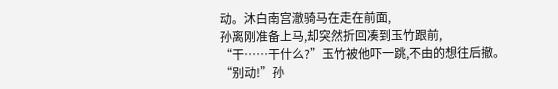动。沐白南宫澈骑马在走在前面,
孙离刚准备上马,却突然折回凑到玉竹跟前,
“干……干什么?”玉竹被他吓一跳,不由的想往后撤。
“别动!”孙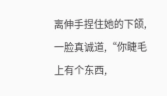离伸手捏住她的下颌,一脸真诚道,“你睫毛上有个东西,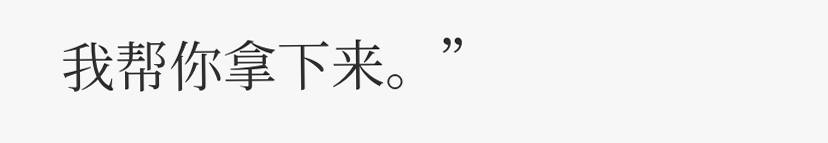我帮你拿下来。”